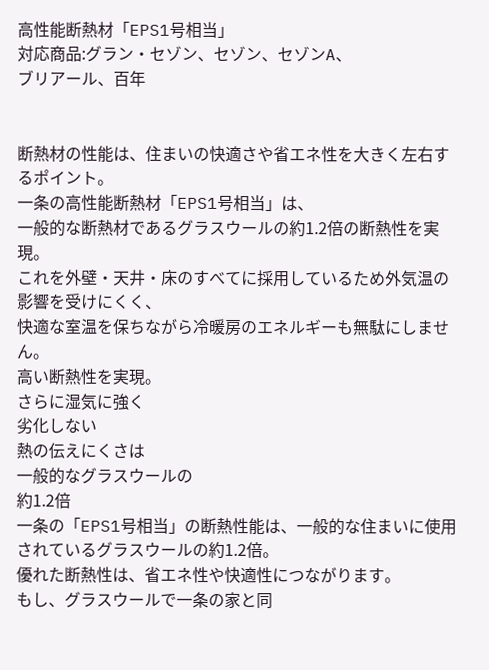高性能断熱材「EPS1号相当」
対応商品:グラン・セゾン、セゾン、セゾンA、
ブリアール、百年


断熱材の性能は、住まいの快適さや省エネ性を大きく左右するポイント。
一条の高性能断熱材「EPS1号相当」は、
一般的な断熱材であるグラスウールの約1.2倍の断熱性を実現。
これを外壁・天井・床のすべてに採用しているため外気温の影響を受けにくく、
快適な室温を保ちながら冷暖房のエネルギーも無駄にしません。
高い断熱性を実現。
さらに湿気に強く
劣化しない
熱の伝えにくさは
一般的なグラスウールの
約1.2倍
一条の「EPS1号相当」の断熱性能は、一般的な住まいに使用されているグラスウールの約1.2倍。
優れた断熱性は、省エネ性や快適性につながります。
もし、グラスウールで一条の家と同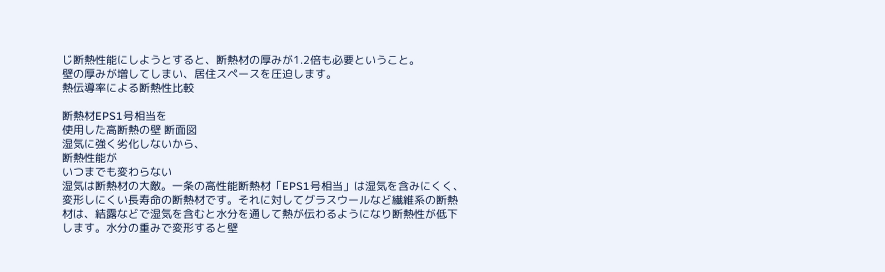じ断熱性能にしようとすると、断熱材の厚みが1.2倍も必要ということ。
壁の厚みが増してしまい、居住スペースを圧迫します。
熱伝導率による断熱性比較

断熱材EPS1号相当を
使用した高断熱の壁 断面図
湿気に強く劣化しないから、
断熱性能が
いつまでも変わらない
湿気は断熱材の大敵。一条の高性能断熱材「EPS1号相当」は湿気を含みにくく、変形しにくい長寿命の断熱材です。それに対してグラスウールなど繊維系の断熱材は、結露などで湿気を含むと水分を通して熱が伝わるようになり断熱性が低下します。水分の重みで変形すると壁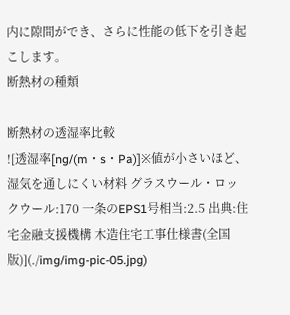内に隙間ができ、さらに性能の低下を引き起こします。
断熱材の種類

断熱材の透湿率比較
![透湿率[ng/(m・s・Pa)]※値が小さいほど、湿気を通しにくい材料 グラスウール・ロックウール:170 一条のEPS1号相当:2.5 出典:住宅金融支援機構 木造住宅工事仕様書(全国版)](./img/img-pic-05.jpg)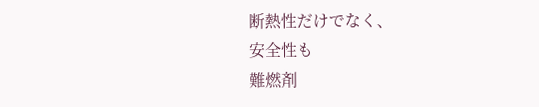断熱性だけでなく、
安全性も
難燃剤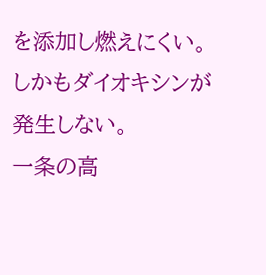を添加し燃えにくい。
しかもダイオキシンが
発生しない。
一条の高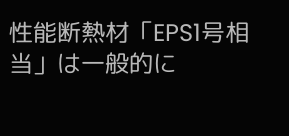性能断熱材「EPS1号相当」は一般的に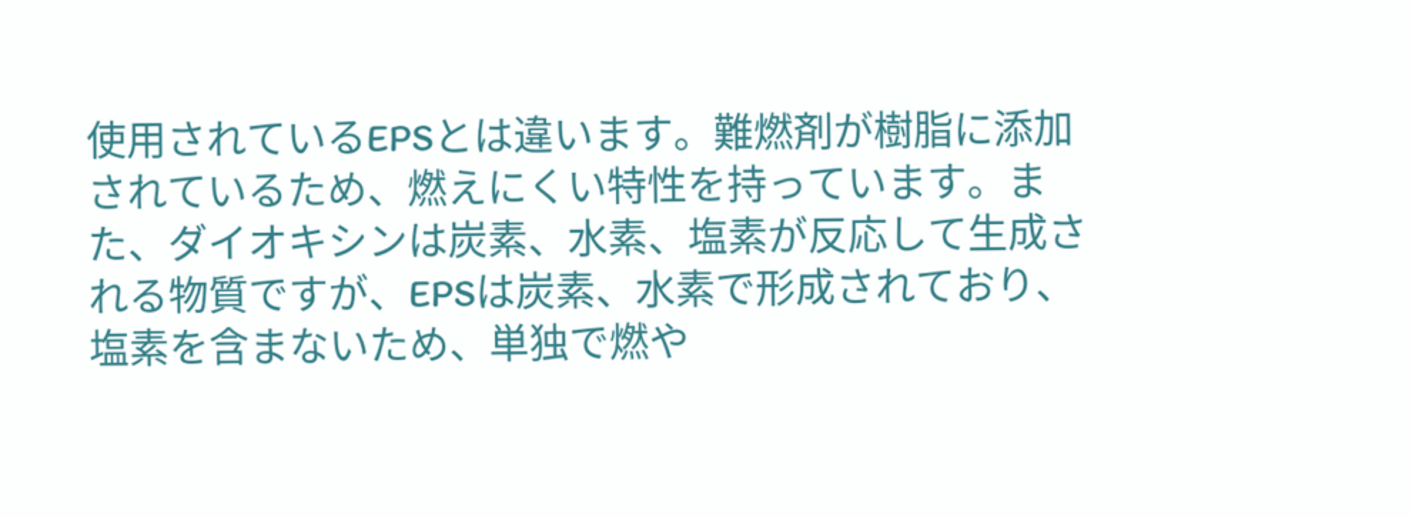使用されているEPSとは違います。難燃剤が樹脂に添加されているため、燃えにくい特性を持っています。また、ダイオキシンは炭素、水素、塩素が反応して生成される物質ですが、EPSは炭素、水素で形成されており、塩素を含まないため、単独で燃や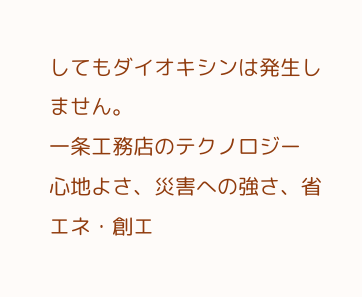してもダイオキシンは発生しません。
一条工務店のテクノロジー
心地よさ、災害への強さ、省エネ・創エ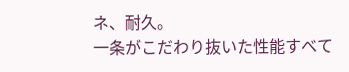ネ、耐久。
一条がこだわり抜いた性能すべて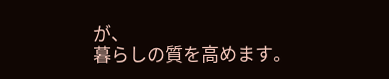が、
暮らしの質を高めます。